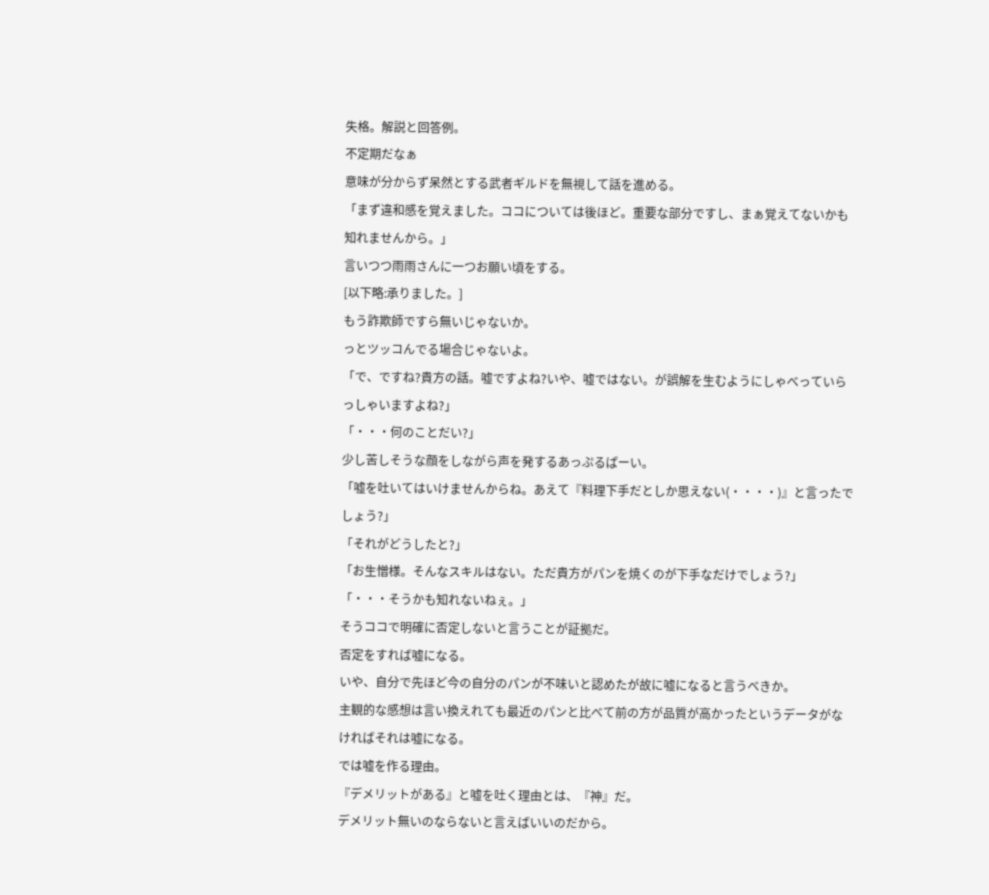失格。解説と回答例。
不定期だなぁ
意味が分からず呆然とする武者ギルドを無視して話を進める。
「まず違和感を覚えました。ココについては後ほど。重要な部分ですし、まぁ覚えてないかも知れませんから。」
言いつつ雨雨さんに一つお願い頃をする。
[以下略:承りました。]
もう詐欺師ですら無いじゃないか。
っとツッコんでる場合じゃないよ。
「で、ですね?貴方の話。嘘ですよね?いや、嘘ではない。が誤解を生むようにしゃべっていらっしゃいますよね?」
「・・・何のことだい?」
少し苦しそうな顔をしながら声を発するあっぷるぱーい。
「嘘を吐いてはいけませんからね。あえて『料理下手だとしか思えない(・・・・)』と言ったでしょう?」
「それがどうしたと?」
「お生憎様。そんなスキルはない。ただ貴方がパンを焼くのが下手なだけでしょう?」
「・・・そうかも知れないねぇ。」
そうココで明確に否定しないと言うことが証拠だ。
否定をすれば嘘になる。
いや、自分で先ほど今の自分のパンが不味いと認めたが故に嘘になると言うべきか。
主観的な感想は言い換えれても最近のパンと比べて前の方が品質が高かったというデータがなければそれは嘘になる。
では嘘を作る理由。
『デメリットがある』と嘘を吐く理由とは、『神』だ。
デメリット無いのならないと言えばいいのだから。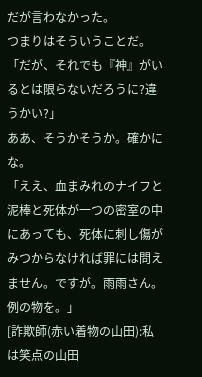だが言わなかった。
つまりはそういうことだ。
「だが、それでも『神』がいるとは限らないだろうに?違うかい?」
ああ、そうかそうか。確かにな。
「ええ、血まみれのナイフと泥棒と死体が一つの密室の中にあっても、死体に刺し傷がみつからなければ罪には問えません。ですが。雨雨さん。例の物を。」
[詐欺師(赤い着物の山田):私は笑点の山田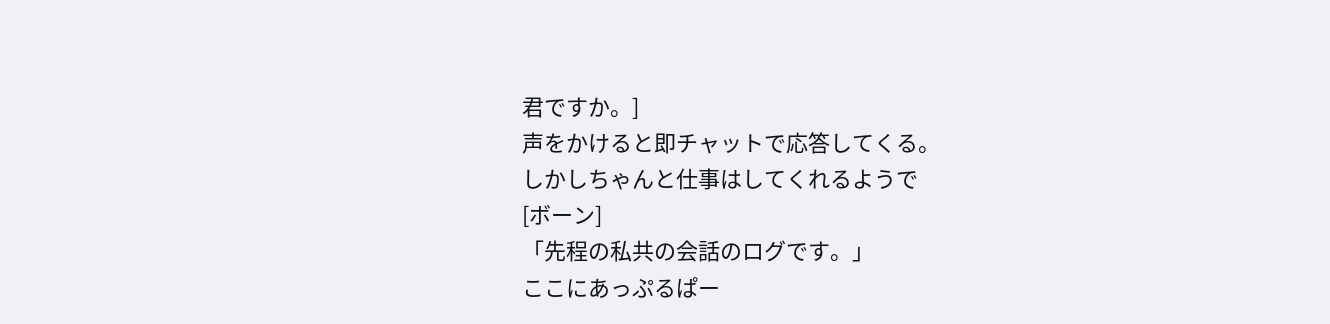君ですか。]
声をかけると即チャットで応答してくる。
しかしちゃんと仕事はしてくれるようで
[ボーン]
「先程の私共の会話のログです。」
ここにあっぷるぱー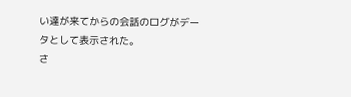い達が来てからの会話のログがデータとして表示された。
さ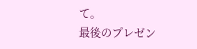て。
最後のプレゼン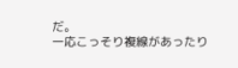だ。
一応こっそり複線があったり